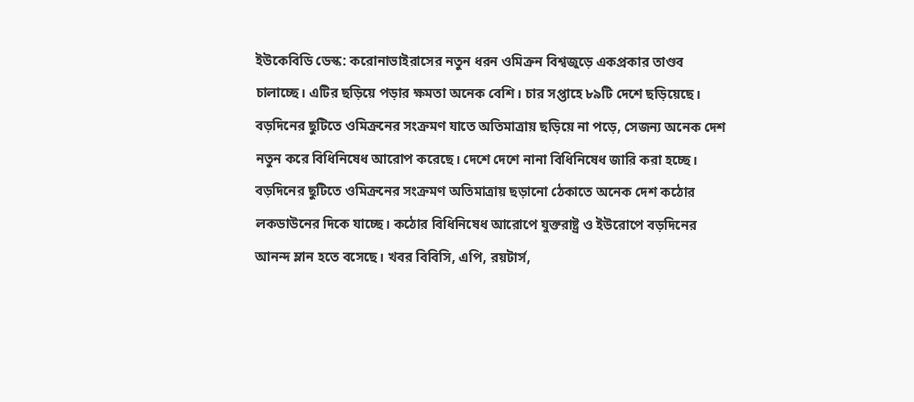ইউকেবিডি ডেস্ক: করোনাভাইরাসের নতুন ধরন ওমিক্রন বিশ্বজুড়ে একপ্রকার তাণ্ডব চালাচ্ছে। এটির ছড়িয়ে পড়ার ক্ষমতা অনেক বেশি। চার সপ্তাহে ৮৯টি দেশে ছড়িয়েছে। বড়দিনের ছুটিতে ওমিক্রনের সংক্রমণ যাতে অতিমাত্রায় ছড়িয়ে না পড়ে, সেজন্য অনেক দেশ নতুন করে বিধিনিষেধ আরোপ করেছে। দেশে দেশে নানা বিধিনিষেধ জারি করা হচ্ছে। বড়দিনের ছুটিতে ওমিক্রনের সংক্রমণ অতিমাত্রায় ছড়ানো ঠেকাতে অনেক দেশ কঠোর লকডাউনের দিকে যাচ্ছে। কঠোর বিধিনিষেধ আরোপে যুক্তরাষ্ট্র ও ইউরোপে বড়দিনের আনন্দ ম্লান হতে বসেছে। খবর বিবিসি, এপি, রয়টার্স,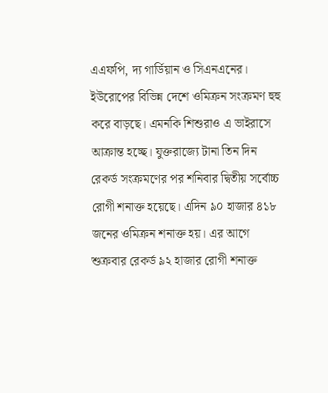এএফপি, দ্য গার্ডিয়ান ও সিএনএনের।
ইউরোপের বিভিন্ন দেশে ওমিক্রন সংক্রমণ হুহু করে বাড়ছে। এমনকি শিশুরাও এ ভাইরাসে আক্রান্ত হচ্ছে। যুক্তরাজ্যে টানা তিন দিন রেকর্ড সংক্রমণের পর শনিবার দ্বিতীয় সর্বোচ্চ রোগী শনাক্ত হয়েছে। এদিন ৯০ হাজার ৪১৮ জনের ওমিক্রন শনাক্ত হয়। এর আগে শুক্রবার রেকর্ড ৯২ হাজার রোগী শনাক্ত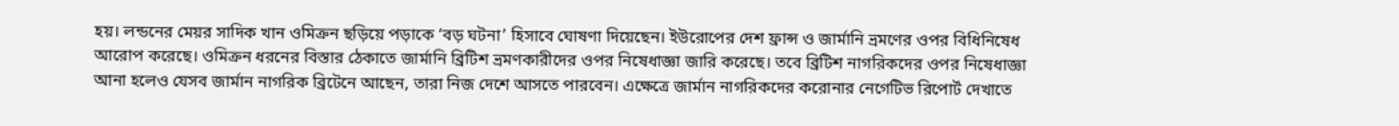হয়। লন্ডনের মেয়র সাদিক খান ওমিক্রন ছড়িয়ে পড়াকে ‘বড় ঘটনা’ হিসাবে ঘোষণা দিয়েছেন। ইউরোপের দেশ ফ্রান্স ও জার্মানি ভ্রমণের ওপর বিধিনিষেধ আরোপ করেছে। ওমিক্রন ধরনের বিস্তার ঠেকাতে জার্মানি ব্রিটিশ ভ্রমণকারীদের ওপর নিষেধাজ্ঞা জারি করেছে। তবে ব্রিটিশ নাগরিকদের ওপর নিষেধাজ্ঞা আনা হলেও যেসব জার্মান নাগরিক ব্রিটেনে আছেন, তারা নিজ দেশে আসতে পারবেন। এক্ষেত্রে জার্মান নাগরিকদের করোনার নেগেটিভ রিপোর্ট দেখাতে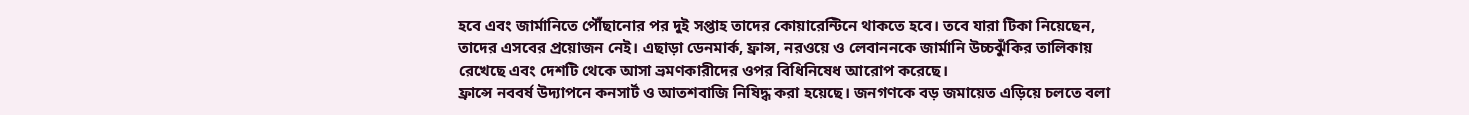হবে এবং জার্মানিতে পৌঁছানোর পর দুই সপ্তাহ তাদের কোয়ারেন্টিনে থাকতে হবে। তবে যারা টিকা নিয়েছেন, তাদের এসবের প্রয়োজন নেই। এছাড়া ডেনমার্ক, ফ্রান্স, নরওয়ে ও লেবাননকে জার্মানি উচ্চঝুঁকির তালিকায় রেখেছে এবং দেশটি থেকে আসা ভ্রমণকারীদের ওপর বিধিনিষেধ আরোপ করেছে।
ফ্রান্সে নববর্ষ উদ্যাপনে কনসার্ট ও আতশবাজি নিষিদ্ধ করা হয়েছে। জনগণকে বড় জমায়েত এড়িয়ে চলতে বলা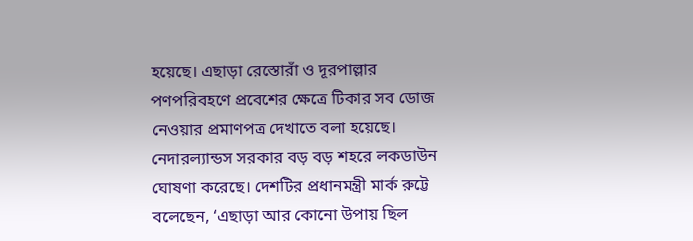হয়েছে। এছাড়া রেস্তোরাঁ ও দূরপাল্লার পণপরিবহণে প্রবেশের ক্ষেত্রে টিকার সব ডোজ নেওয়ার প্রমাণপত্র দেখাতে বলা হয়েছে। নেদারল্যান্ডস সরকার বড় বড় শহরে লকডাউন ঘোষণা করেছে। দেশটির প্রধানমন্ত্রী মার্ক রুট্টে বলেছেন, ‘এছাড়া আর কোনো উপায় ছিল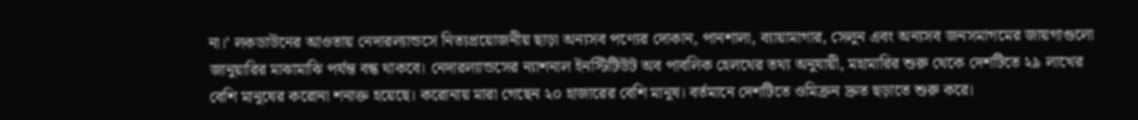না।’ লকডাউনের আওতায় নেদারল্যান্ডসে নিত্যপ্রয়োজনীয় ছাড়া অন্যসব পণ্যের দোকান, পানশালা, ব্যায়ামাগার, সেলুন এবং অন্যসব জনসমাগমের জায়গাগুলো জানুয়ারির মাঝামাঝি পর্যন্ত বন্ধ থাকবে। নেদারল্যান্ডসের ন্যাশনাল ইনস্টিটিউট অব পাবলিক হেলথের তথ্য অনুযায়ী, মহামারির শুরু থেকে দেশটিতে ২৯ লাখের বেশি মানুষের করোনা শনাক্ত হয়েছে। করোনায় মারা গেছেন ২০ হাজারের বেশি মানুষ। বর্তমানে দেশটিতে ওমিক্রন দ্রুত ছড়াতে শুরু করে।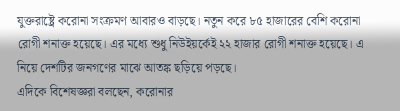যুক্তরাষ্ট্রে করোনা সংক্রমণ আবারও বাড়ছে। নতুন করে ৮৫ হাজারের বেশি করোনা রোগী শনাক্ত হয়েছে। এর মধ্যে শুধু নিউইয়র্কেই ২২ হাজার রোগী শনাক্ত হয়েছে। এ নিয়ে দেশটির জনগণের মাঝে আতঙ্ক ছড়িয়ে পড়ছে।
এদিকে বিশেষজ্ঞরা বলছেন, করোনার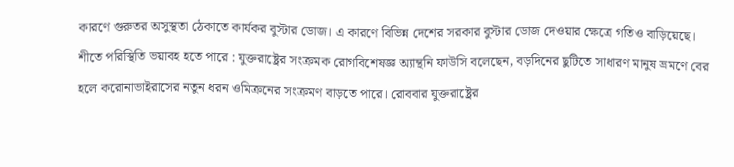কারণে গুরুতর অসুস্থতা ঠেকাতে কার্যকর বুস্টার ডোজ। এ কারণে বিভিন্ন দেশের সরকার বুস্টার ডোজ দেওয়ার ক্ষেত্রে গতিও বাড়িয়েছে।
শীতে পরিস্থিতি ভয়াবহ হতে পারে : যুক্তরাষ্ট্রের সংক্রমক রোগবিশেষজ্ঞ অ্যান্থনি ফাউসি বলেছেন, বড়দিনের ছুটিতে সাধারণ মানুষ ভ্রমণে বের হলে করোনাভাইরাসের নতুন ধরন ওমিক্রনের সংক্রমণ বাড়তে পারে। রোববার যুক্তরাষ্ট্রের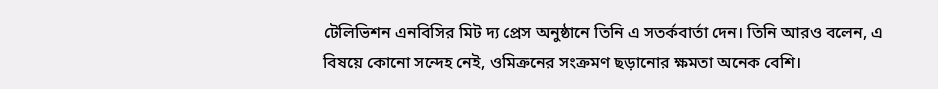টেলিভিশন এনবিসির মিট দ্য প্রেস অনুষ্ঠানে তিনি এ সতর্কবার্তা দেন। তিনি আরও বলেন, এ বিষয়ে কোনো সন্দেহ নেই, ওমিক্রনের সংক্রমণ ছড়ানোর ক্ষমতা অনেক বেশি।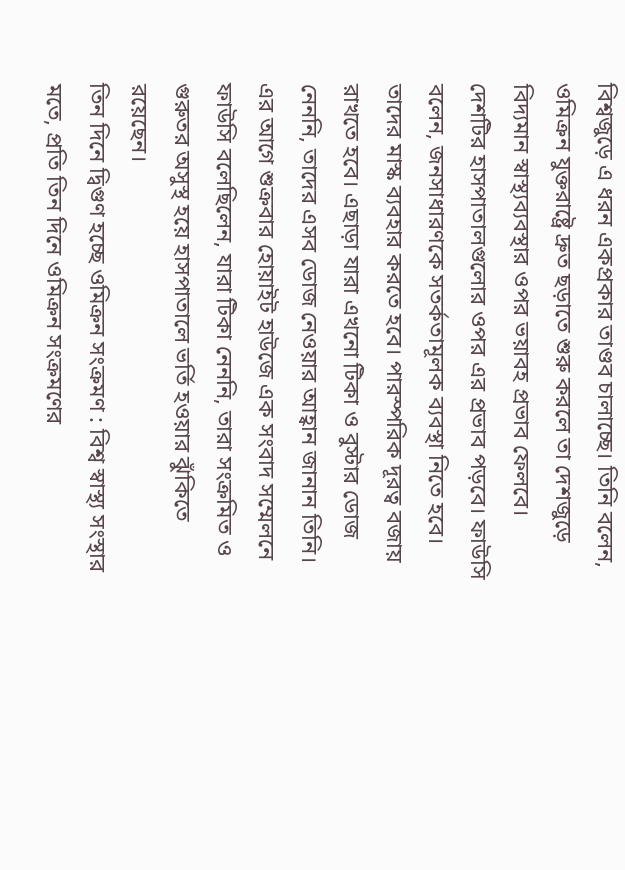বিশ্বজুড়ে এ ধরন একপ্রকার তাণ্ডব চালাচ্ছে। তিনি বলেন, ওমিক্রন যুক্তরাষ্ট্রে দ্রুত ছড়াতে শুরু করলে তা দেশজুড়ে বিদ্যমান স্বাস্থ্যব্যবস্থার ওপর ভয়াবহ প্রভাব ফেলবে। দেশটির হাসপাতালগুলোর ওপর এর প্রভাব পড়বে। ফাউসি বলেন, জনসাধারণকে সতর্কতামূলক ব্যবস্থা নিতে হবে। তাদের মাস্ক ব্যবহার করতে হবে। পারস্পরিক দূরত্ব বজায় রাখতে হবে। এছাড়া যারা এখনো টিকা ও বুস্টার ডোজ নেননি, তাদের এসব ডোজ নেওয়ার আহ্বান জানান তিনি। এর আগে শুক্রবার হোয়াইট হাউজে এক সংবাদ সম্মেলনে ফাউসি বলেছিলেন, যারা টিকা নেননি, তারা সংক্রমিত ও গুরুতর অসুস্থ হয়ে হাসপাতালে ভর্তি হওয়ার ঝুঁকিতে রয়েছেন।
তিন দিনে দ্বিগুণ হচ্ছে ওমিক্রন সংক্রমণ : বিশ্ব স্বাস্থ্য সংস্থার মতে, প্রতি তিন দিনে ওমিক্রন সংক্রমণের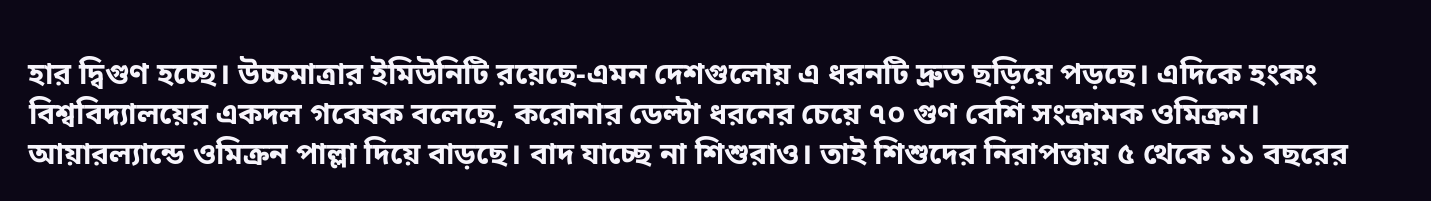হার দ্বিগুণ হচ্ছে। উচ্চমাত্রার ইমিউনিটি রয়েছে-এমন দেশগুলোয় এ ধরনটি দ্রুত ছড়িয়ে পড়ছে। এদিকে হংকং বিশ্ববিদ্যালয়ের একদল গবেষক বলেছে, করোনার ডেল্টা ধরনের চেয়ে ৭০ গুণ বেশি সংক্রামক ওমিক্রন। আয়ারল্যান্ডে ওমিক্রন পাল্লা দিয়ে বাড়ছে। বাদ যাচ্ছে না শিশুরাও। তাই শিশুদের নিরাপত্তায় ৫ থেকে ১১ বছরের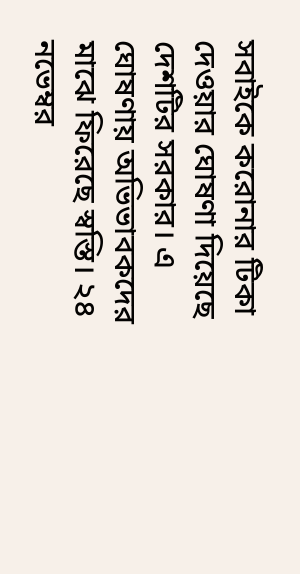সবাইকে করোনার টিকা দেওয়ার ঘোষণা দিয়েছে দেশটির সরকার। এ ঘোষণায় অভিভাবকদের মাঝে ফিরেছে স্বস্তি। ২৪ নভেম্বর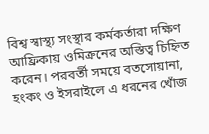বিশ্ব স্বাস্থ্য সংস্থার কর্মকর্তারা দক্ষিণ আফ্রিকায় ওমিক্রনের অস্তিত্ব চিহ্নিত করেন। পরবর্তী সময়ে বতসোয়ানা, হংকং ও ইসরাইলে এ ধরনের খোঁজ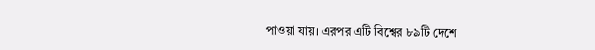পাওয়া যায়। এরপর এটি বিশ্বের ৮৯টি দেশে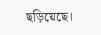ছড়িয়েছে।